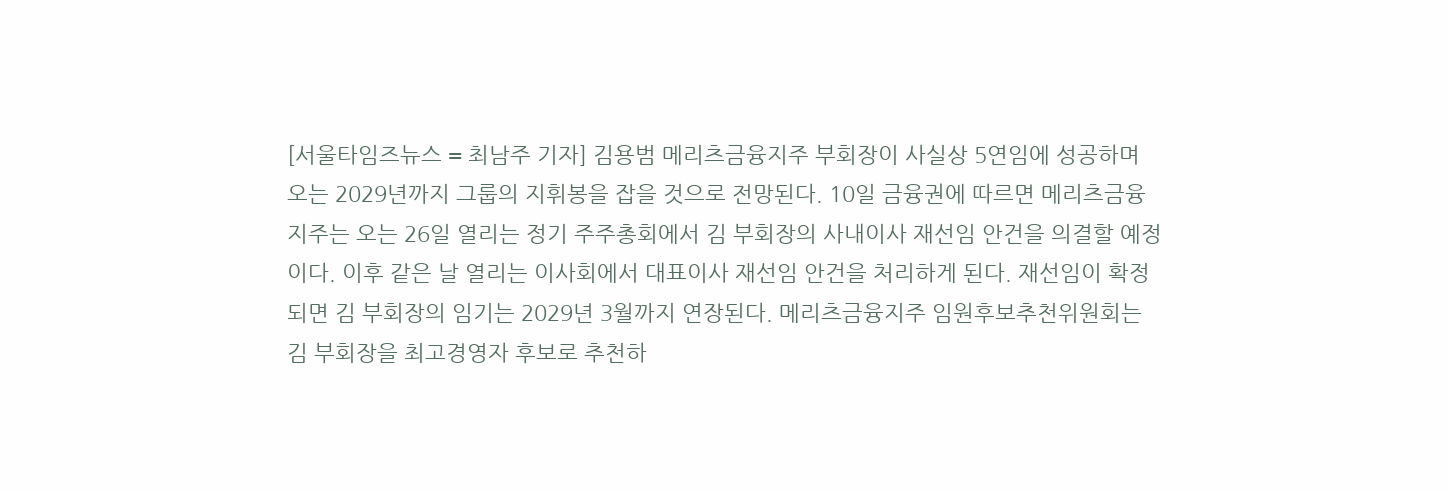[서울타임즈뉴스 = 최남주 기자] 김용범 메리츠금융지주 부회장이 사실상 5연임에 성공하며 오는 2029년까지 그룹의 지휘봉을 잡을 것으로 전망된다. 10일 금융권에 따르면 메리츠금융지주는 오는 26일 열리는 정기 주주총회에서 김 부회장의 사내이사 재선임 안건을 의결할 예정이다. 이후 같은 날 열리는 이사회에서 대표이사 재선임 안건을 처리하게 된다. 재선임이 확정되면 김 부회장의 임기는 2029년 3월까지 연장된다. 메리츠금융지주 임원후보추천위원회는 김 부회장을 최고경영자 후보로 추천하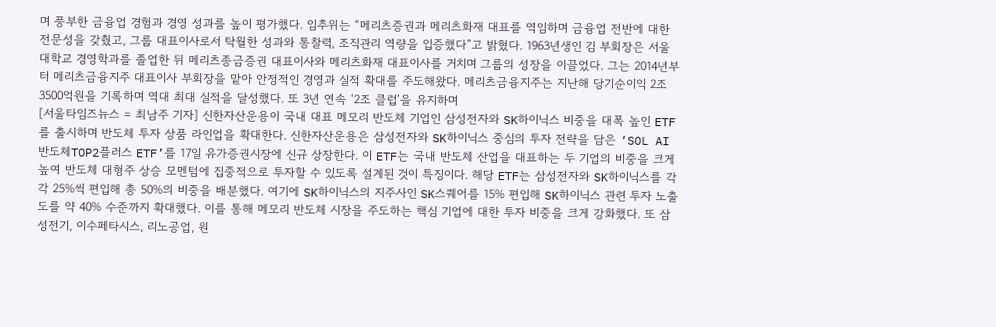며 풍부한 금융업 경험과 경영 성과를 높이 평가했다. 임추위는 “메리츠증권과 메리츠화재 대표를 역임하며 금융업 전반에 대한 전문성을 갖췄고, 그룹 대표이사로서 탁월한 성과와 통찰력, 조직관리 역량을 입증했다”고 밝혔다. 1963년생인 김 부회장은 서울대학교 경영학과를 졸업한 뒤 메리츠종금증권 대표이사와 메리츠화재 대표이사를 거치며 그룹의 성장을 이끌었다. 그는 2014년부터 메리츠금융지주 대표이사 부회장을 맡아 안정적인 경영과 실적 확대를 주도해왔다. 메리츠금융지주는 지난해 당기순이익 2조3500억원을 기록하며 역대 최대 실적을 달성했다. 또 3년 연속 ‘2조 클럽’을 유지하며
[서울타임즈뉴스 = 최남주 기자] 신한자산운용이 국내 대표 메모리 반도체 기업인 삼성전자와 SK하이닉스 비중을 대폭 높인 ETF를 출시하며 반도체 투자 상품 라인업을 확대한다. 신한자산운용은 삼성전자와 SK하이닉스 중심의 투자 전략을 담은 ‘SOL AI반도체TOP2플러스 ETF’를 17일 유가증권시장에 신규 상장한다. 이 ETF는 국내 반도체 산업을 대표하는 두 기업의 비중을 크게 높여 반도체 대형주 상승 모멘텀에 집중적으로 투자할 수 있도록 설계된 것이 특징이다. 해당 ETF는 삼성전자와 SK하이닉스를 각각 25%씩 편입해 총 50%의 비중을 배분했다. 여기에 SK하이닉스의 지주사인 SK스퀘어를 15% 편입해 SK하이닉스 관련 투자 노출도를 약 40% 수준까지 확대했다. 이를 통해 메모리 반도체 시장을 주도하는 핵심 기업에 대한 투자 비중을 크게 강화했다. 또 삼성전기, 이수페타시스, 리노공업, 원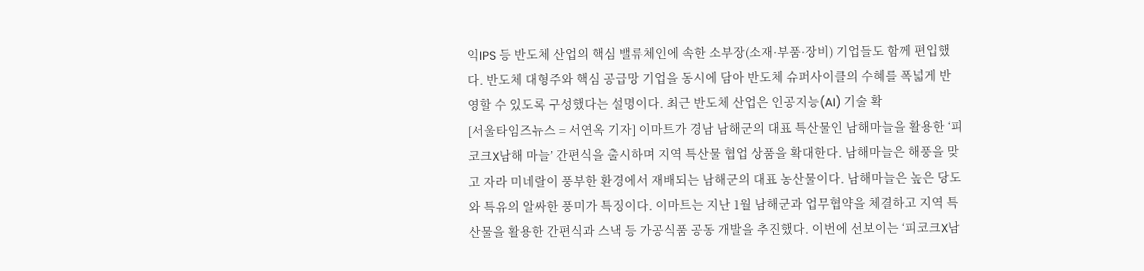익IPS 등 반도체 산업의 핵심 밸류체인에 속한 소부장(소재·부품·장비) 기업들도 함께 편입했다. 반도체 대형주와 핵심 공급망 기업을 동시에 담아 반도체 슈퍼사이클의 수혜를 폭넓게 반영할 수 있도록 구성했다는 설명이다. 최근 반도체 산업은 인공지능(AI) 기술 확
[서울타임즈뉴스 = 서연옥 기자] 이마트가 경남 남해군의 대표 특산물인 남해마늘을 활용한 ‘피코크X남해 마늘’ 간편식을 출시하며 지역 특산물 협업 상품을 확대한다. 남해마늘은 해풍을 맞고 자라 미네랄이 풍부한 환경에서 재배되는 남해군의 대표 농산물이다. 남해마늘은 높은 당도와 특유의 알싸한 풍미가 특징이다. 이마트는 지난 1월 남해군과 업무협약을 체결하고 지역 특산물을 활용한 간편식과 스낵 등 가공식품 공동 개발을 추진했다. 이번에 선보이는 ‘피코크X남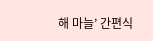해 마늘’ 간편식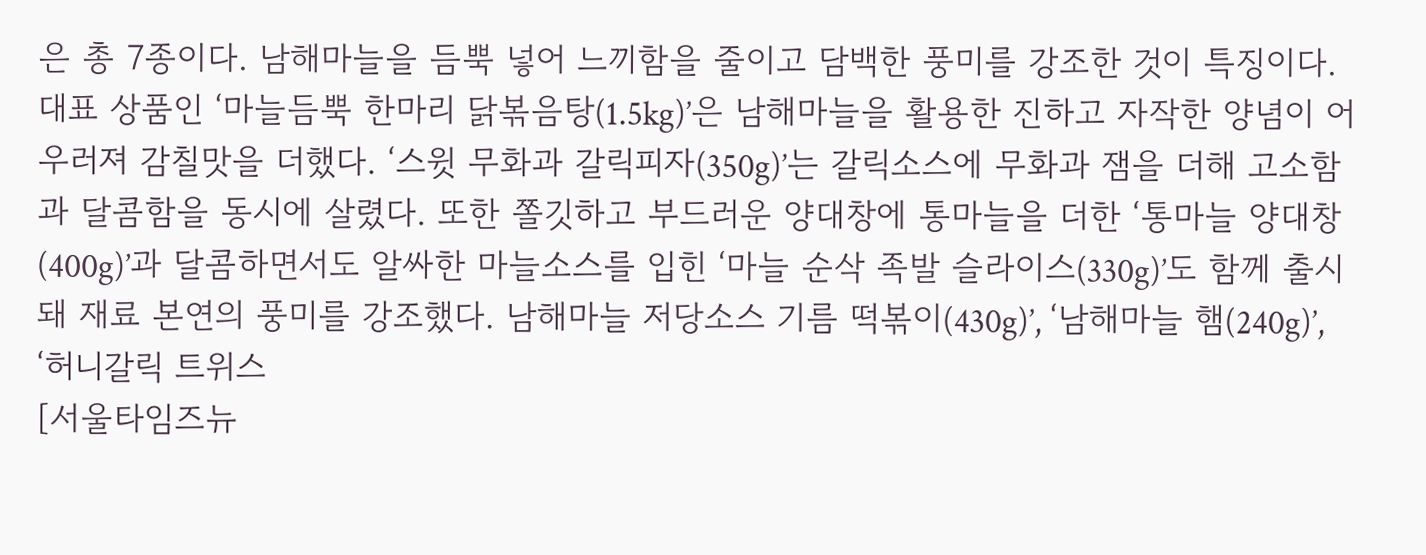은 총 7종이다. 남해마늘을 듬뿍 넣어 느끼함을 줄이고 담백한 풍미를 강조한 것이 특징이다. 대표 상품인 ‘마늘듬뿍 한마리 닭볶음탕(1.5kg)’은 남해마늘을 활용한 진하고 자작한 양념이 어우러져 감칠맛을 더했다. ‘스윗 무화과 갈릭피자(350g)’는 갈릭소스에 무화과 잼을 더해 고소함과 달콤함을 동시에 살렸다. 또한 쫄깃하고 부드러운 양대창에 통마늘을 더한 ‘통마늘 양대창(400g)’과 달콤하면서도 알싸한 마늘소스를 입힌 ‘마늘 순삭 족발 슬라이스(330g)’도 함께 출시돼 재료 본연의 풍미를 강조했다. 남해마늘 저당소스 기름 떡볶이(430g)’, ‘남해마늘 햄(240g)’, ‘허니갈릭 트위스
[서울타임즈뉴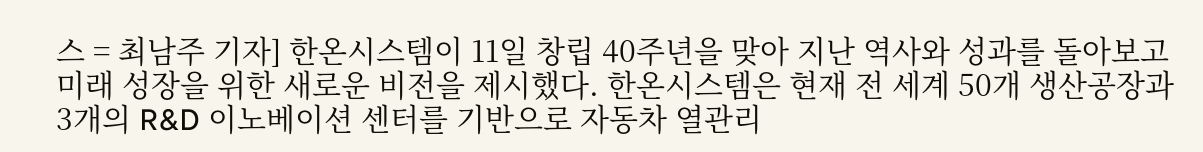스 = 최남주 기자] 한온시스템이 11일 창립 40주년을 맞아 지난 역사와 성과를 돌아보고 미래 성장을 위한 새로운 비전을 제시했다. 한온시스템은 현재 전 세계 50개 생산공장과 3개의 R&D 이노베이션 센터를 기반으로 자동차 열관리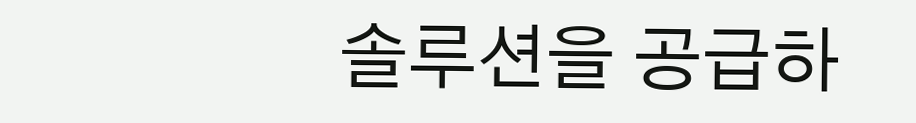솔루션을 공급하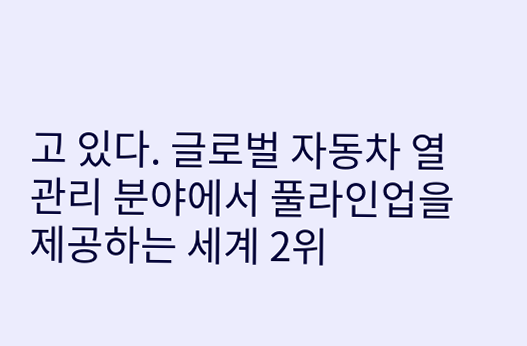고 있다. 글로벌 자동차 열관리 분야에서 풀라인업을 제공하는 세계 2위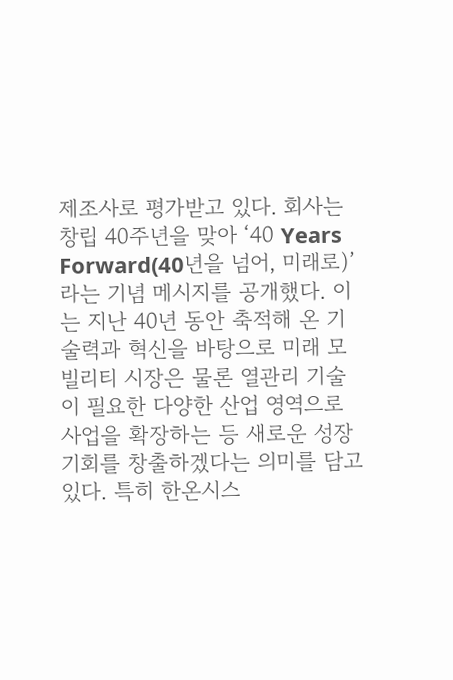제조사로 평가받고 있다. 회사는 창립 40주년을 맞아 ‘40 Years Forward(40년을 넘어, 미래로)’라는 기념 메시지를 공개했다. 이는 지난 40년 동안 축적해 온 기술력과 혁신을 바탕으로 미래 모빌리티 시장은 물론 열관리 기술이 필요한 다양한 산업 영역으로 사업을 확장하는 등 새로운 성장 기회를 창출하겠다는 의미를 담고 있다. 특히 한온시스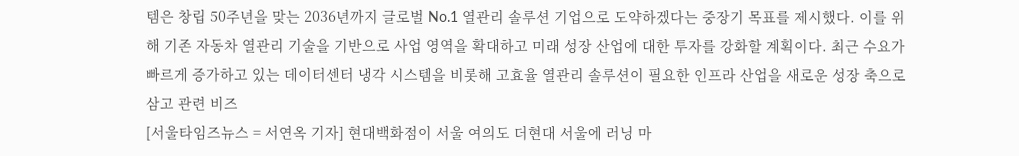템은 창립 50주년을 맞는 2036년까지 글로벌 No.1 열관리 솔루션 기업으로 도약하겠다는 중장기 목표를 제시했다. 이를 위해 기존 자동차 열관리 기술을 기반으로 사업 영역을 확대하고 미래 성장 산업에 대한 투자를 강화할 계획이다. 최근 수요가 빠르게 증가하고 있는 데이터센터 냉각 시스템을 비롯해 고효율 열관리 솔루션이 필요한 인프라 산업을 새로운 성장 축으로 삼고 관련 비즈
[서울타임즈뉴스 = 서연옥 기자] 현대백화점이 서울 여의도 더현대 서울에 러닝 마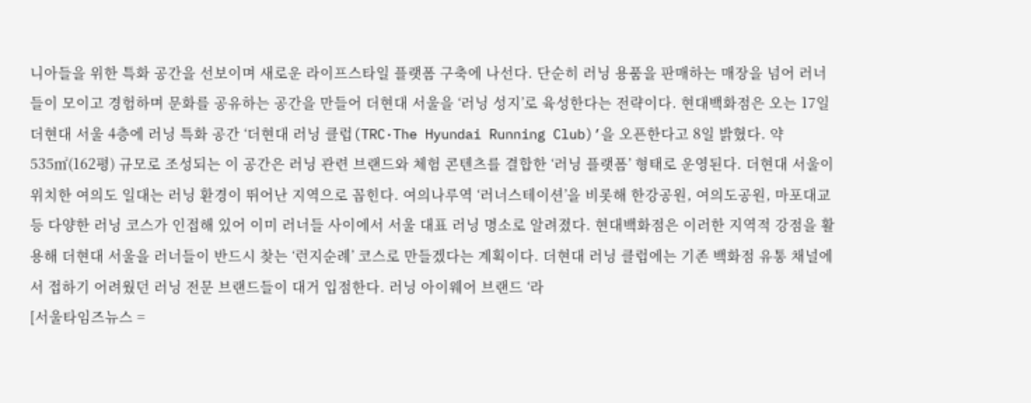니아들을 위한 특화 공간을 선보이며 새로운 라이프스타일 플랫폼 구축에 나선다. 단순히 러닝 용품을 판매하는 매장을 넘어 러너들이 모이고 경험하며 문화를 공유하는 공간을 만들어 더현대 서울을 ‘러닝 성지’로 육성한다는 전략이다. 현대백화점은 오는 17일 더현대 서울 4층에 러닝 특화 공간 ‘더현대 러닝 클럽(TRC·The Hyundai Running Club)’을 오픈한다고 8일 밝혔다. 약 535㎡(162평) 규모로 조성되는 이 공간은 러닝 관련 브랜드와 체험 콘텐츠를 결합한 ‘러닝 플랫폼’ 형태로 운영된다. 더현대 서울이 위치한 여의도 일대는 러닝 환경이 뛰어난 지역으로 꼽힌다. 여의나루역 ‘러너스테이션’을 비롯해 한강공원, 여의도공원, 마포대교 등 다양한 러닝 코스가 인접해 있어 이미 러너들 사이에서 서울 대표 러닝 명소로 알려졌다. 현대백화점은 이러한 지역적 강점을 활용해 더현대 서울을 러너들이 반드시 찾는 ‘런지순례’ 코스로 만들겠다는 계획이다. 더현대 러닝 클럽에는 기존 백화점 유통 채널에서 접하기 어려웠던 러닝 전문 브랜드들이 대거 입점한다. 러닝 아이웨어 브랜드 ‘라
[서울타임즈뉴스 =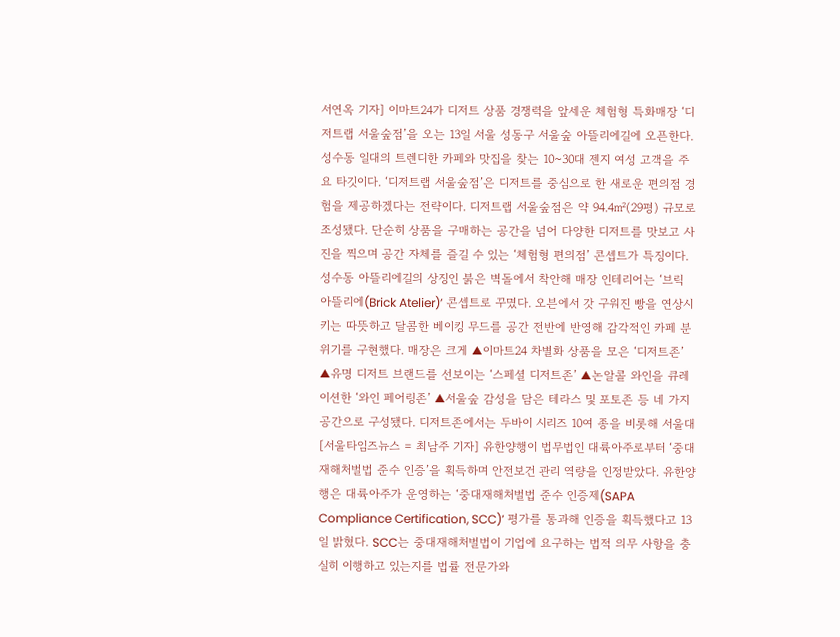서연옥 기자] 이마트24가 디저트 상품 경쟁력을 앞세운 체험형 특화매장 ‘디저트랩 서울숲점’을 오는 13일 서울 성동구 서울숲 아뜰리에길에 오픈한다. 성수동 일대의 트렌디한 카페와 맛집을 찾는 10~30대 젠지 여성 고객을 주요 타깃이다. ‘디저트랩 서울숲점’은 디저트를 중심으로 한 새로운 편의점 경험을 제공하겠다는 전략이다. 디저트랩 서울숲점은 약 94.4㎡(29평) 규모로 조성됐다. 단순히 상품을 구매하는 공간을 넘어 다양한 디저트를 맛보고 사진을 찍으며 공간 자체를 즐길 수 있는 ‘체험형 편의점’ 콘셉트가 특징이다. 성수동 아뜰리에길의 상징인 붉은 벽돌에서 착안해 매장 인테리어는 ‘브릭 아뜰리에(Brick Atelier)’ 콘셉트로 꾸몄다. 오븐에서 갓 구워진 빵을 연상시키는 따뜻하고 달콤한 베이킹 무드를 공간 전반에 반영해 감각적인 카페 분위기를 구현했다. 매장은 크게 ▲이마트24 차별화 상품을 모은 ‘디저트존’ ▲유명 디저트 브랜드를 선보이는 ‘스페셜 디저트존’ ▲논알콜 와인을 큐레이션한 ‘와인 페어링존’ ▲서울숲 감성을 담은 테라스 및 포토존 등 네 가지 공간으로 구성됐다. 디저트존에서는 두바이 시리즈 10여 종을 비롯해 서울대
[서울타임즈뉴스 = 최남주 기자] 유한양행이 법무법인 대륙아주로부터 ‘중대재해처벌법 준수 인증’을 획득하며 안전보건 관리 역량을 인정받았다. 유한양행은 대륙아주가 운영하는 ‘중대재해처벌법 준수 인증제(SAPA Compliance Certification, SCC)’ 평가를 통과해 인증을 획득했다고 13일 밝혔다. SCC는 중대재해처벌법이 기업에 요구하는 법적 의무 사항을 충실히 이행하고 있는지를 법률 전문가와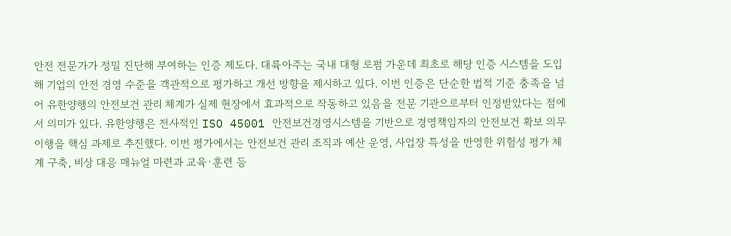안전 전문가가 정밀 진단해 부여하는 인증 제도다. 대륙아주는 국내 대형 로펌 가운데 최초로 해당 인증 시스템을 도입해 기업의 안전 경영 수준을 객관적으로 평가하고 개선 방향을 제시하고 있다. 이번 인증은 단순한 법적 기준 충족을 넘어 유한양행의 안전보건 관리 체계가 실제 현장에서 효과적으로 작동하고 있음을 전문 기관으로부터 인정받았다는 점에서 의미가 있다. 유한양행은 전사적인 ISO 45001 안전보건경영시스템을 기반으로 경영책임자의 안전보건 확보 의무 이행을 핵심 과제로 추진했다. 이번 평가에서는 안전보건 관리 조직과 예산 운영, 사업장 특성을 반영한 위험성 평가 체계 구축, 비상 대응 매뉴얼 마련과 교육·훈련 등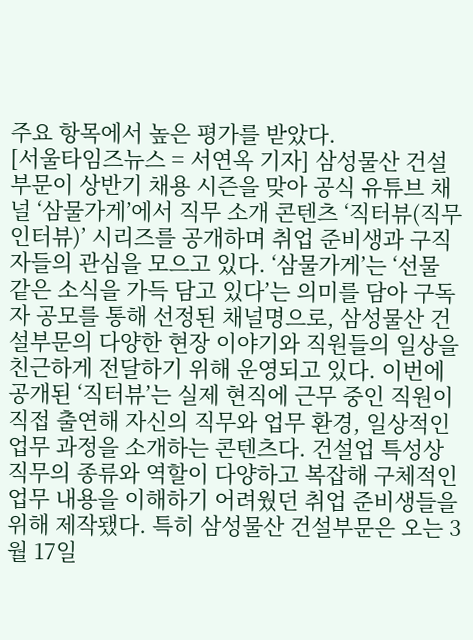주요 항목에서 높은 평가를 받았다.
[서울타임즈뉴스 = 서연옥 기자] 삼성물산 건설부문이 상반기 채용 시즌을 맞아 공식 유튜브 채널 ‘삼물가게’에서 직무 소개 콘텐츠 ‘직터뷰(직무 인터뷰)’ 시리즈를 공개하며 취업 준비생과 구직자들의 관심을 모으고 있다. ‘삼물가게’는 ‘선물 같은 소식을 가득 담고 있다’는 의미를 담아 구독자 공모를 통해 선정된 채널명으로, 삼성물산 건설부문의 다양한 현장 이야기와 직원들의 일상을 친근하게 전달하기 위해 운영되고 있다. 이번에 공개된 ‘직터뷰’는 실제 현직에 근무 중인 직원이 직접 출연해 자신의 직무와 업무 환경, 일상적인 업무 과정을 소개하는 콘텐츠다. 건설업 특성상 직무의 종류와 역할이 다양하고 복잡해 구체적인 업무 내용을 이해하기 어려웠던 취업 준비생들을 위해 제작됐다. 특히 삼성물산 건설부문은 오는 3월 17일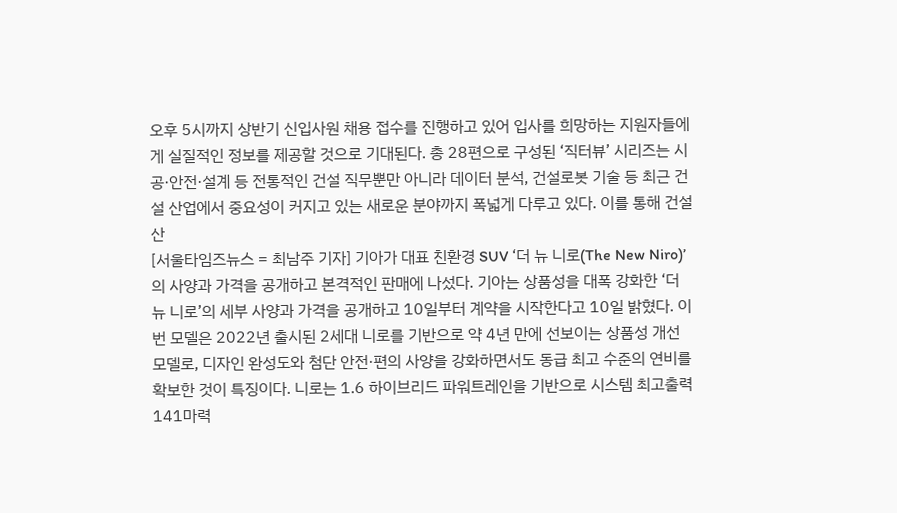오후 5시까지 상반기 신입사원 채용 접수를 진행하고 있어 입사를 희망하는 지원자들에게 실질적인 정보를 제공할 것으로 기대된다. 총 28편으로 구성된 ‘직터뷰’ 시리즈는 시공·안전·설계 등 전통적인 건설 직무뿐만 아니라 데이터 분석, 건설로봇 기술 등 최근 건설 산업에서 중요성이 커지고 있는 새로운 분야까지 폭넓게 다루고 있다. 이를 통해 건설 산
[서울타임즈뉴스 = 최남주 기자] 기아가 대표 친환경 SUV ‘더 뉴 니로(The New Niro)’의 사양과 가격을 공개하고 본격적인 판매에 나섰다. 기아는 상품성을 대폭 강화한 ‘더 뉴 니로’의 세부 사양과 가격을 공개하고 10일부터 계약을 시작한다고 10일 밝혔다. 이번 모델은 2022년 출시된 2세대 니로를 기반으로 약 4년 만에 선보이는 상품성 개선 모델로, 디자인 완성도와 첨단 안전·편의 사양을 강화하면서도 동급 최고 수준의 연비를 확보한 것이 특징이다. 니로는 1.6 하이브리드 파워트레인을 기반으로 시스템 최고출력 141마력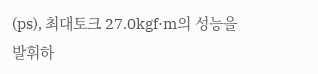(ps), 최대토크 27.0kgf·m의 성능을 발휘하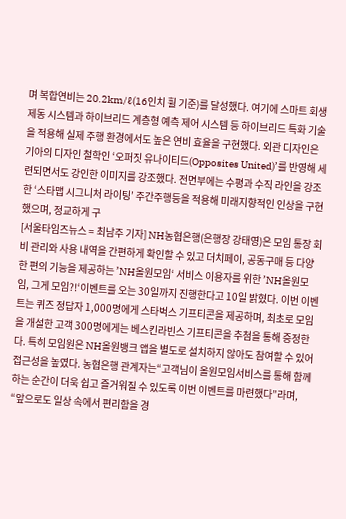며 복합연비는 20.2km/ℓ(16인치 휠 기준)를 달성했다. 여기에 스마트 회생제동 시스템과 하이브리드 계층형 예측 제어 시스템 등 하이브리드 특화 기술을 적용해 실제 주행 환경에서도 높은 연비 효율을 구현했다. 외관 디자인은 기아의 디자인 철학인 ‘오퍼짓 유나이티드(Opposites United)’를 반영해 세련되면서도 강인한 이미지를 강조했다. 전면부에는 수평과 수직 라인을 강조한 ‘스타맵 시그니처 라이팅’ 주간주행등을 적용해 미래지향적인 인상을 구현했으며, 정교하게 구
[서울타임즈뉴스 = 최남주 기자] NH농협은행(은행장 강태영)은 모임 통장 회비 관리와 사용 내역을 간편하게 확인할 수 있고 더치페이, 공동구매 등 다양한 편의 기능을 제공하는 ’NH올원모임‘ 서비스 이용자를 위한 ’NH올원모임, 그게 모임?!‘이벤트를 오는 30일까지 진행한다고 10일 밝혔다. 이번 이벤트는 퀴즈 정답자 1,000명에게 스타벅스 기프티콘을 제공하며, 최초로 모임을 개설한 고객 300명에게는 베스킨라빈스 기프티콘을 추첨을 통해 증정한다. 특히 모임원은 NH올원뱅크 앱을 별도로 설치하지 않아도 참여할 수 있어 접근성을 높였다. 농협은행 관계자는“고객님이 올원모임서비스를 통해 함께하는 순간이 더욱 쉽고 즐거워질 수 있도록 이번 이벤트를 마련했다”라며, “앞으로도 일상 속에서 편리함을 경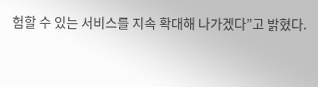험할 수 있는 서비스를 지속 확대해 나가겠다”고 밝혔다.